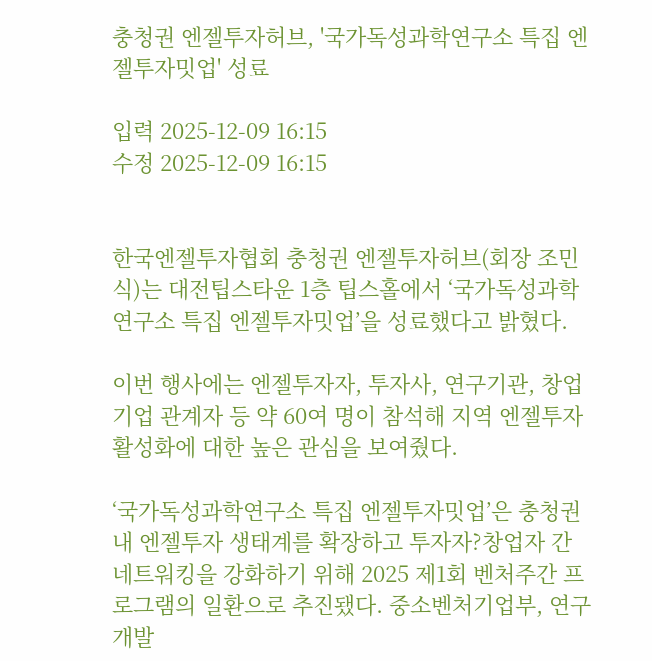충청권 엔젤투자허브, '국가독성과학연구소 특집 엔젤투자밋업' 성료

입력 2025-12-09 16:15
수정 2025-12-09 16:15


한국엔젤투자협회 충청권 엔젤투자허브(회장 조민식)는 대전팁스타운 1층 팁스홀에서 ‘국가독성과학연구소 특집 엔젤투자밋업’을 성료했다고 밝혔다.

이번 행사에는 엔젤투자자, 투자사, 연구기관, 창업기업 관계자 등 약 60여 명이 참석해 지역 엔젤투자 활성화에 대한 높은 관심을 보여줬다.

‘국가독성과학연구소 특집 엔젤투자밋업’은 충청권 내 엔젤투자 생태계를 확장하고 투자자?창업자 간 네트워킹을 강화하기 위해 2025 제1회 벤처주간 프로그램의 일환으로 추진됐다. 중소벤처기업부, 연구개발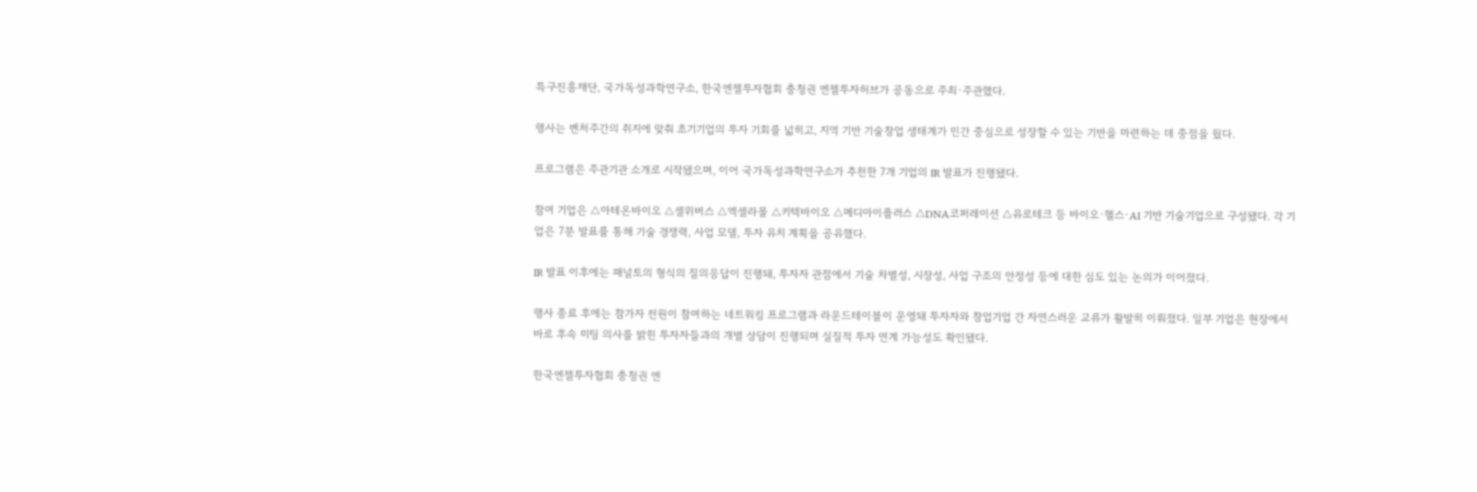특구진흥재단, 국가독성과학연구소, 한국엔젤투자협회 충청권 엔젤투자허브가 공동으로 주최·주관했다.

행사는 벤처주간의 취지에 맞춰 초기기업의 투자 기회를 넓히고, 지역 기반 기술창업 생태계가 민간 중심으로 성장할 수 있는 기반을 마련하는 데 중점을 뒀다.

프로그램은 주관기관 소개로 시작됐으며, 이어 국가독성과학연구소가 추천한 7개 기업의 IR 발표가 진행됐다.

참여 기업은 △아테온바이오 △셀위버스 △엑셀라몰 △키텍바이오 △메디아이플러스 △DNA코퍼레이션 △유로테크 등 바이오·헬스·AI 기반 기술기업으로 구성됐다. 각 기업은 7분 발표를 통해 기술 경쟁력, 사업 모델, 투자 유치 계획을 공유했다.

IR 발표 이후에는 패널토의 형식의 질의응답이 진행돼, 투자자 관점에서 기술 차별성, 시장성, 사업 구조의 안정성 등에 대한 심도 있는 논의가 이어졌다.

행사 종료 후에는 참가자 전원이 참여하는 네트워킹 프로그램과 라운드테이블이 운영돼 투자자와 창업기업 간 자연스러운 교류가 활발히 이뤄졌다. 일부 기업은 현장에서 바로 후속 미팅 의사를 밝힌 투자자들과의 개별 상담이 진행되며 실질적 투자 연계 가능성도 확인됐다.

한국엔젤투자협회 충청권 엔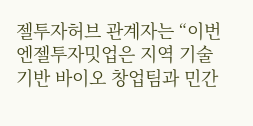젤투자허브 관계자는 “이번 엔젤투자밋업은 지역 기술 기반 바이오 창업팀과 민간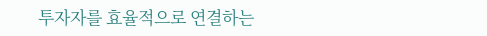투자자를 효율적으로 연결하는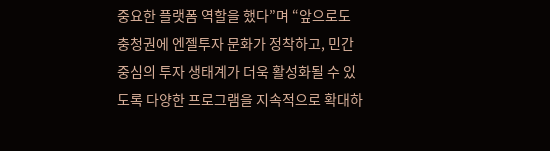중요한 플랫폼 역할을 했다”며 “앞으로도 충청권에 엔젤투자 문화가 정착하고, 민간 중심의 투자 생태계가 더욱 활성화될 수 있도록 다양한 프로그램을 지속적으로 확대하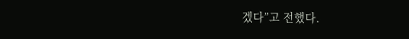겠다”고 전했다.